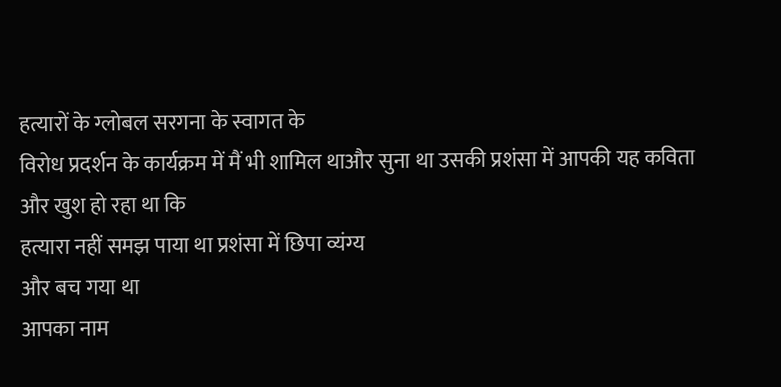हत्यारों के ग्लोबल सरगना के स्वागत के
विरोध प्रदर्शन के कार्यक्रम में मैं भी शामिल थाऔर सुना था उसकी प्रशंसा में आपकी यह कविता
और खुश हो रहा था कि
हत्यारा नहीं समझ पाया था प्रशंसा में छिपा व्यंग्य
और बच गया था
आपका नाम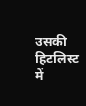उसकी हिटलिस्ट में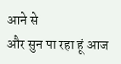आने से
और सुन पा रहा हूं आज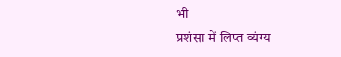भी
प्रशंसा में लिप्त व्यंग्य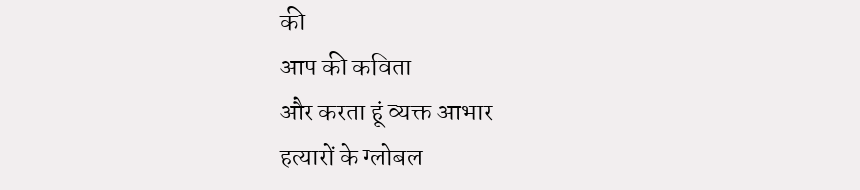की
आप की कविता
और करता हूं व्यक्त आभार
हत्यारों के ग्लोबल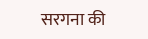सरगना की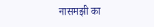नासमझी का